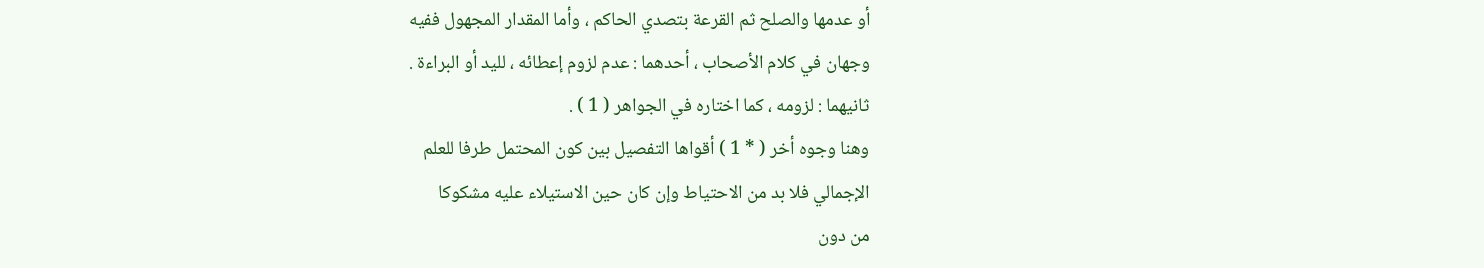أو عدمها والصلح ثم القرعة بتصدي الحاكم ، وأما المقدار المجهول ففيه
وجهان في كلام الأصحاب ، أحدهما : عدم لزوم إعطائه ، لليد أو البراءة .
ثانيهما : لزومه ، كما اختاره في الجواهر ( 1 ) .
وهنا وجوه أخر ( * 1 ) أقواها التفصيل بين كون المحتمل طرفا للعلم
الإجمالي فلا بد من الاحتياط وإن كان حين الاستيلاء عليه مشكوكا
من دون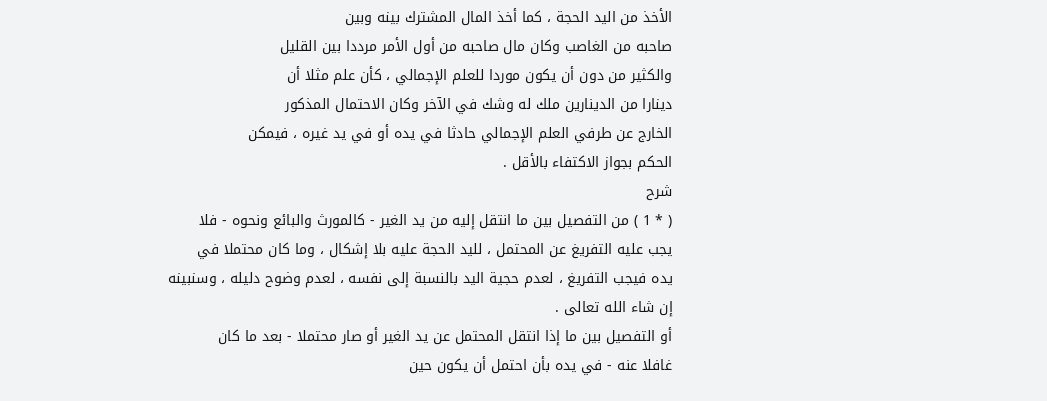الأخذ من اليد الحجة ، كما أخذ المال المشترك بينه وبين
صاحبه من الغاصب وكان مال صاحبه من أول الأمر مرددا بين القليل
والكثير من دون أن يكون موردا للعلم الإجمالي ، كأن علم مثلا أن
دينارا من الدينارين ملك له وشك في الآخر وكان الاحتمال المذكور
الخارج عن طرفي العلم الإجمالي حادثا في يده أو في يد غيره ، فيمكن
الحكم بجواز الاكتفاء بالأقل .
شرح
( * 1 ) من التفصيل بين ما انتقل إليه من يد الغير - كالمورث والبائع ونحوه - فلا
يجب عليه التفريغ عن المحتمل ، لليد الحجة عليه بلا إشكال ، وما كان محتملا في
يده فيجب التفريغ ، لعدم حجية اليد بالنسبة إلى نفسه ، لعدم وضوح دليله ، وسنبينه
إن شاء الله تعالى .
أو التفصيل بين ما إذا انتقل المحتمل عن يد الغير أو صار محتملا - بعد ما كان
غافلا عنه - في يده بأن احتمل أن يكون حين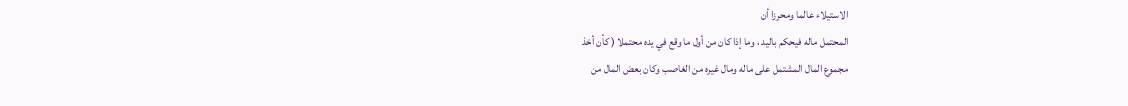الاستيلاء عالما ومحرزا أن
المحتمل ماله فيحكم باليد ، وما إذا كان من أول ما وقع في يده محتملا ( كأن أخذ
مجموع المال المشتمل على ماله ومال غيره من الغاصب وكان بعض المال من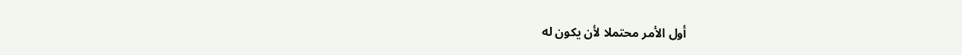أول الأمر محتملا لأن يكون له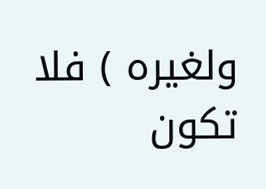ولغيره ) فلا تكون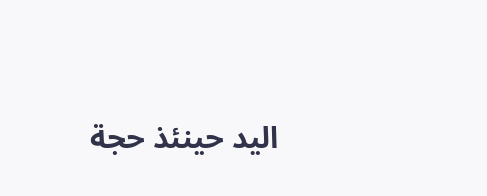اليد حينئذ حجة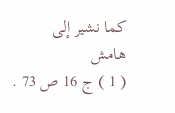كما نشير إلى
هامش
( 1 ) ج 16 ص 73 .